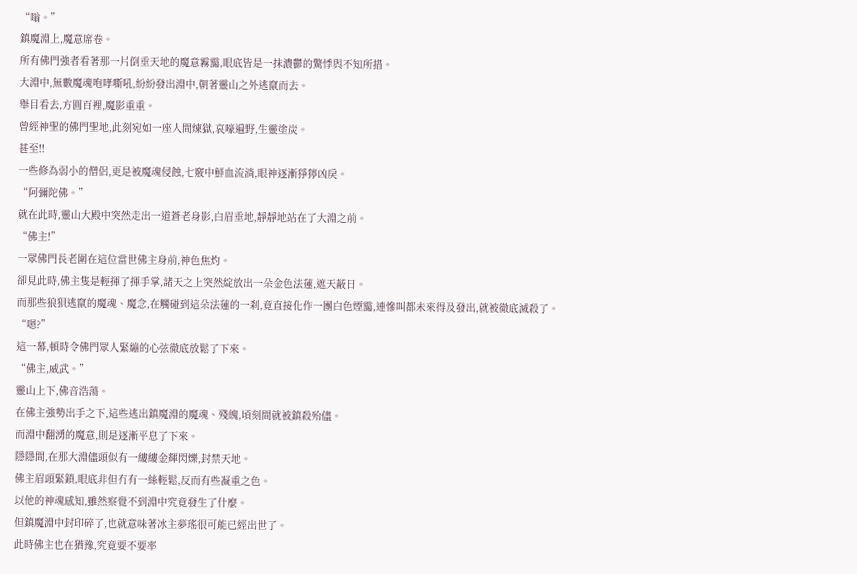“嗡。”
鎮魔淵上,魔意席卷。
所有佛門強者看著那一片倒垂天地的魔意霧靄,眼底皆是一抹濃鬱的驚悸與不知所措。
大淵中,無數魔魂咆哮嘶吼,紛紛發出淵中,朝著靈山之外逃竄而去。
舉目看去,方圓百裡,魔影重重。
曾經神聖的佛門聖地,此刻宛如一座人間煉獄,哀嚎遍野,生靈塗炭。
甚至!!
一些修為弱小的僧侶,更是被魔魂侵蝕,七竅中鮮血流淌,眼神逐漸猙獰凶戾。
“阿彌陀佛。”
就在此時,靈山大殿中突然走出一道蒼老身影,白眉垂地,靜靜地站在了大淵之前。
“佛主!”
一眾佛門長老圍在這位當世佛主身前,神色焦灼。
卻見此時,佛主隻是輕揮了揮手掌,諸天之上突然綻放出一朵金色法蓮,遮天蔽日。
而那些狼狽逃竄的魔魂、魔念,在觸碰到這朵法蓮的一刹,竟直接化作一團白色煙靄,連慘叫都未來得及發出,就被徹底滅殺了。
“嗯?”
這一幕,頓時令佛門眾人緊繃的心弦徹底放鬆了下來。
“佛主,威武。”
靈山上下,佛音浩蕩。
在佛主強勢出手之下,這些逃出鎮魔淵的魔魂、殘魄,頃刻間就被鎮殺殆儘。
而淵中翻湧的魔意,則是逐漸平息了下來。
隱隱間,在那大淵儘頭似有一縷縷金輝閃爍,封禁天地。
佛主眉頭緊鎖,眼底非但冇有一絲輕鬆,反而有些凝重之色。
以他的神魂感知,雖然察覺不到淵中究竟發生了什麼。
但鎮魔淵中封印碎了,也就意味著冰主夢瑤很可能已經出世了。
此時佛主也在猶豫,究竟要不要率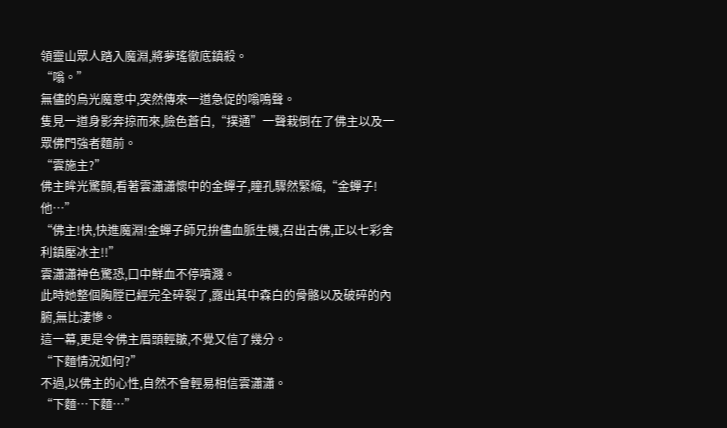領靈山眾人踏入魔淵,將夢瑤徹底鎮殺。
“嗡。”
無儘的烏光魔意中,突然傳來一道急促的嗡鳴聲。
隻見一道身影奔掠而來,臉色蒼白,“撲通”一聲栽倒在了佛主以及一眾佛門強者麵前。
“雲施主?”
佛主眸光驚顫,看著雲瀟瀟懷中的金蟬子,瞳孔驟然緊縮,“金蟬子!他…”
“佛主!快,快進魔淵!金蟬子師兄拚儘血脈生機,召出古佛,正以七彩舍利鎮壓冰主!!”
雲瀟瀟神色驚恐,口中鮮血不停噴濺。
此時她整個胸膛已經完全碎裂了,露出其中森白的骨骼以及破碎的內腑,無比淒慘。
這一幕,更是令佛主眉頭輕皺,不覺又信了幾分。
“下麵情況如何?”
不過,以佛主的心性,自然不會輕易相信雲瀟瀟。
“下麵…下麵…”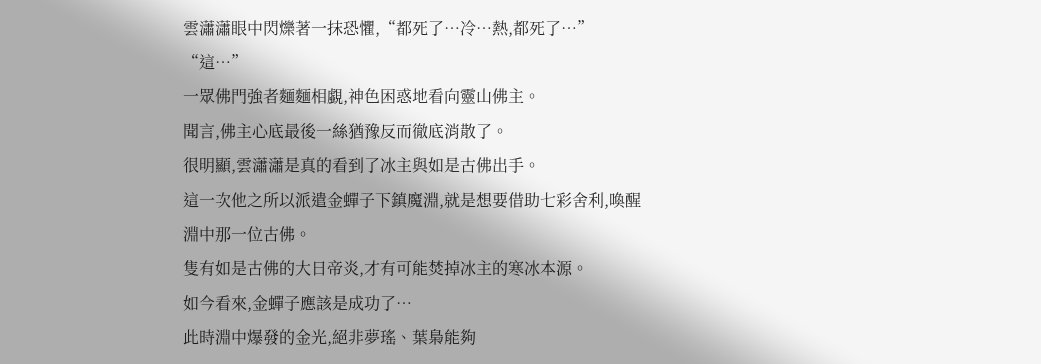雲瀟瀟眼中閃爍著一抹恐懼,“都死了…冷…熱,都死了…”
“這…”
一眾佛門強者麵麵相覷,神色困惑地看向靈山佛主。
聞言,佛主心底最後一絲猶豫反而徹底消散了。
很明顯,雲瀟瀟是真的看到了冰主與如是古佛出手。
這一次他之所以派遣金蟬子下鎮魔淵,就是想要借助七彩舍利,喚醒淵中那一位古佛。
隻有如是古佛的大日帝炎,才有可能焚掉冰主的寒冰本源。
如今看來,金蟬子應該是成功了…
此時淵中爆發的金光,絕非夢瑤、葉梟能夠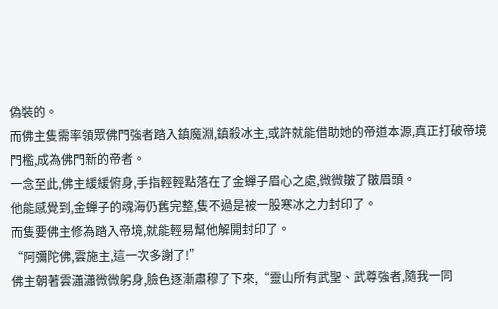偽裝的。
而佛主隻需率領眾佛門強者踏入鎮魔淵,鎮殺冰主,或許就能借助她的帝道本源,真正打破帝境門檻,成為佛門新的帝者。
一念至此,佛主緩緩俯身,手指輕輕點落在了金蟬子眉心之處,微微皺了皺眉頭。
他能感覺到,金蟬子的魂海仍舊完整,隻不過是被一股寒冰之力封印了。
而隻要佛主修為踏入帝境,就能輕易幫他解開封印了。
“阿彌陀佛,雲施主,這一次多謝了!”
佛主朝著雲瀟瀟微微躬身,臉色逐漸肅穆了下來,“靈山所有武聖、武尊強者,隨我一同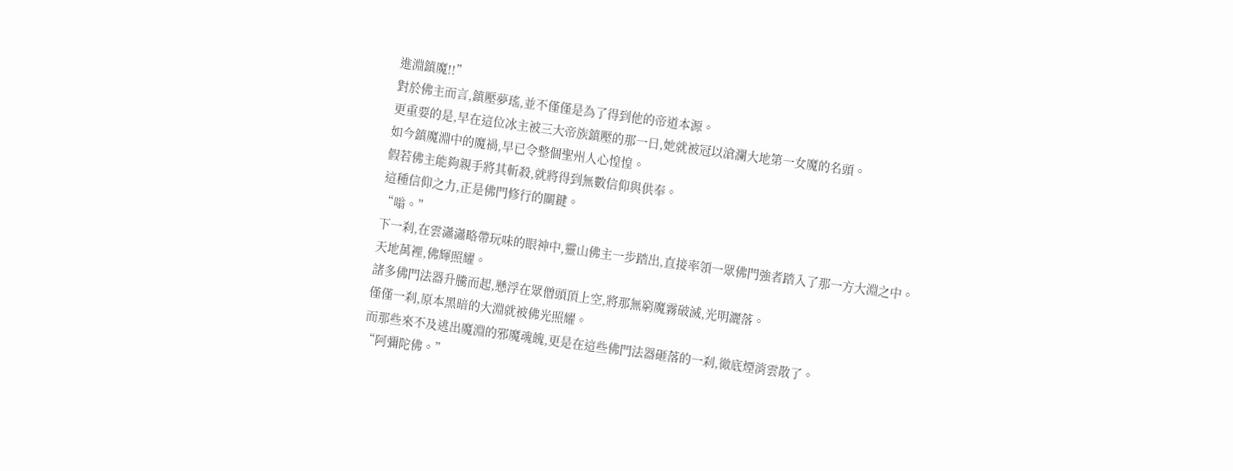進淵鎮魔!!”
對於佛主而言,鎮壓夢瑤,並不僅僅是為了得到他的帝道本源。
更重要的是,早在這位冰主被三大帝族鎮壓的那一日,她就被冠以滄瀾大地第一女魔的名頭。
如今鎮魔淵中的魔禍,早已令整個聖州人心惶惶。
假若佛主能夠親手將其斬殺,就將得到無數信仰與供奉。
這種信仰之力,正是佛門修行的關鍵。
“嗡。”
下一刹,在雲瀟瀟略帶玩味的眼神中,靈山佛主一步踏出,直接率領一眾佛門強者踏入了那一方大淵之中。
天地萬裡,佛輝照耀。
諸多佛門法器升騰而起,懸浮在眾僧頭頂上空,將那無窮魔霧破滅,光明灑落。
僅僅一刹,原本黑暗的大淵就被佛光照耀。
而那些來不及逃出魔淵的邪魔魂魄,更是在這些佛門法器砸落的一刹,徹底煙消雲散了。
“阿彌陀佛。”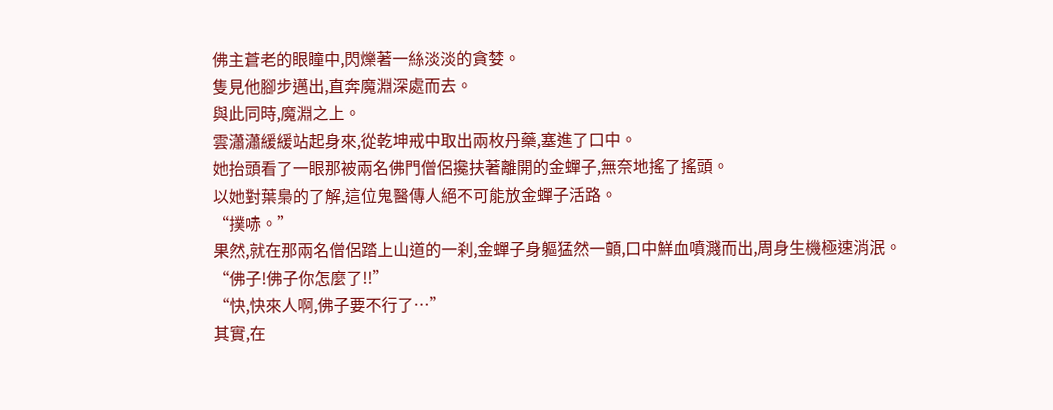佛主蒼老的眼瞳中,閃爍著一絲淡淡的貪婪。
隻見他腳步邁出,直奔魔淵深處而去。
與此同時,魔淵之上。
雲瀟瀟緩緩站起身來,從乾坤戒中取出兩枚丹藥,塞進了口中。
她抬頭看了一眼那被兩名佛門僧侶攙扶著離開的金蟬子,無奈地搖了搖頭。
以她對葉梟的了解,這位鬼醫傳人絕不可能放金蟬子活路。
“撲哧。”
果然,就在那兩名僧侶踏上山道的一刹,金蟬子身軀猛然一顫,口中鮮血噴濺而出,周身生機極速消泯。
“佛子!佛子你怎麼了!!”
“快,快來人啊,佛子要不行了…”
其實,在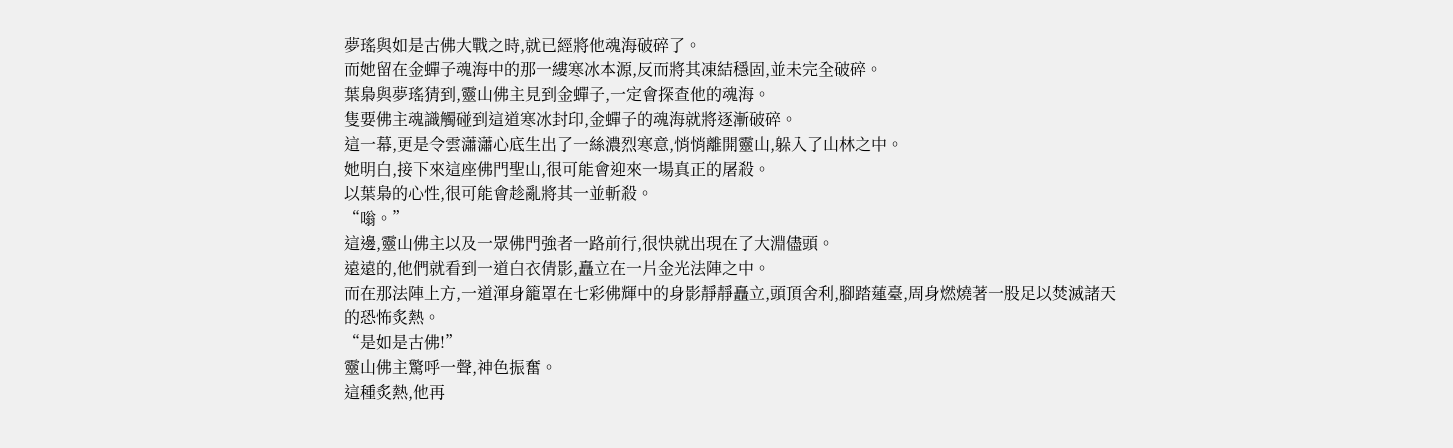夢瑤與如是古佛大戰之時,就已經將他魂海破碎了。
而她留在金蟬子魂海中的那一縷寒冰本源,反而將其凍結穩固,並未完全破碎。
葉梟與夢瑤猜到,靈山佛主見到金蟬子,一定會探查他的魂海。
隻要佛主魂識觸碰到這道寒冰封印,金蟬子的魂海就將逐漸破碎。
這一幕,更是令雲瀟瀟心底生出了一絲濃烈寒意,悄悄離開靈山,躲入了山林之中。
她明白,接下來這座佛門聖山,很可能會迎來一場真正的屠殺。
以葉梟的心性,很可能會趁亂將其一並斬殺。
“嗡。”
這邊,靈山佛主以及一眾佛門強者一路前行,很快就出現在了大淵儘頭。
遠遠的,他們就看到一道白衣倩影,矗立在一片金光法陣之中。
而在那法陣上方,一道渾身籠罩在七彩佛輝中的身影靜靜矗立,頭頂舍利,腳踏蓮臺,周身燃燒著一股足以焚滅諸天的恐怖炙熱。
“是如是古佛!”
靈山佛主驚呼一聲,神色振奮。
這種炙熱,他再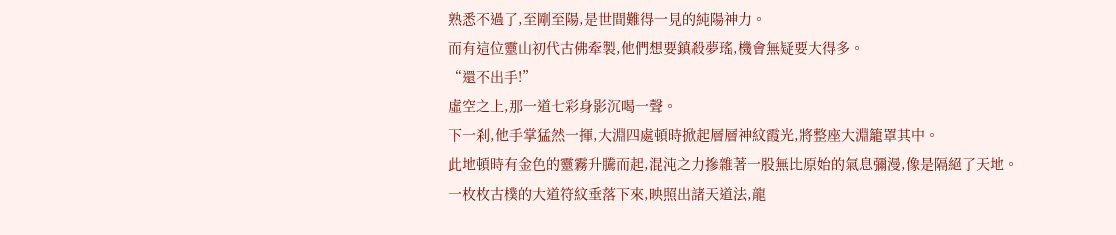熟悉不過了,至剛至陽,是世間難得一見的純陽神力。
而有這位靈山初代古佛牽製,他們想要鎮殺夢瑤,機會無疑要大得多。
“還不出手!”
虛空之上,那一道七彩身影沉喝一聲。
下一刹,他手掌猛然一揮,大淵四處頓時掀起層層神紋霞光,將整座大淵籠罩其中。
此地頓時有金色的靈霧升騰而起,混沌之力摻雜著一股無比原始的氣息彌漫,像是隔絕了天地。
一枚枚古樸的大道符紋垂落下來,映照出諸天道法,龍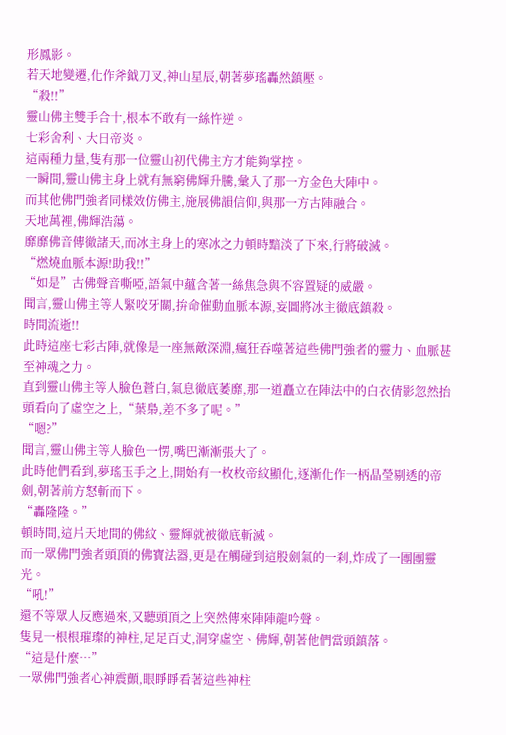形鳳影。
若天地變遷,化作斧鉞刀叉,神山星辰,朝著夢瑤轟然鎮壓。
“殺!!”
靈山佛主雙手合十,根本不敢有一絲忤逆。
七彩舍利、大日帝炎。
這兩種力量,隻有那一位靈山初代佛主方才能夠掌控。
一瞬間,靈山佛主身上就有無窮佛輝升騰,彙入了那一方金色大陣中。
而其他佛門強者同樣效仿佛主,施展佛韻信仰,與那一方古陣融合。
天地萬裡,佛輝浩蕩。
靡靡佛音傳徹諸天,而冰主身上的寒冰之力頓時黯淡了下來,行將破滅。
“燃燒血脈本源!助我!!”
“如是”古佛聲音嘶啞,語氣中蘊含著一絲焦急與不容置疑的威嚴。
聞言,靈山佛主等人緊咬牙關,拚命催動血脈本源,妄圖將冰主徹底鎮殺。
時間流逝!!
此時這座七彩古陣,就像是一座無敵深淵,瘋狂吞噬著這些佛門強者的靈力、血脈甚至神魂之力。
直到靈山佛主等人臉色蒼白,氣息徹底萎靡,那一道矗立在陣法中的白衣倩影忽然抬頭看向了虛空之上,“葉梟,差不多了呢。”
“嗯?”
聞言,靈山佛主等人臉色一愣,嘴巴漸漸張大了。
此時他們看到,夢瑤玉手之上,開始有一枚枚帝紋顯化,逐漸化作一柄晶瑩剔透的帝劍,朝著前方怒斬而下。
“轟隆隆。”
頓時間,這片天地間的佛紋、靈輝就被徹底斬滅。
而一眾佛門強者頭頂的佛寶法器,更是在觸碰到這股劍氣的一刹,炸成了一團團靈光。
“吼!”
還不等眾人反應過來,又聽頭頂之上突然傳來陣陣龍吟聲。
隻見一根根璀璨的神柱,足足百丈,洞穿虛空、佛輝,朝著他們當頭鎮落。
“這是什麼…”
一眾佛門強者心神震顫,眼睜睜看著這些神柱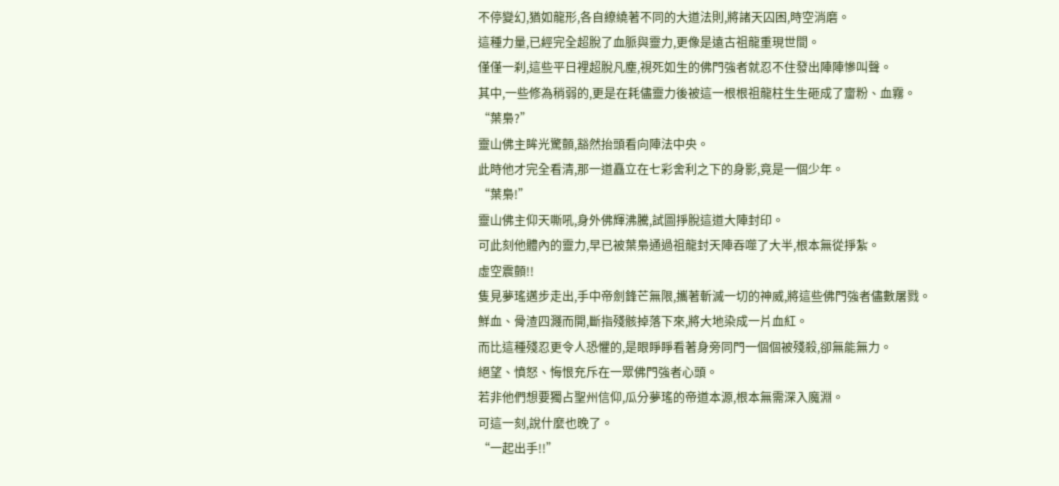不停變幻,猶如龍形,各自繚繞著不同的大道法則,將諸天囚困,時空消磨。
這種力量,已經完全超脫了血脈與靈力,更像是遠古祖龍重現世間。
僅僅一刹,這些平日裡超脫凡塵,視死如生的佛門強者就忍不住發出陣陣慘叫聲。
其中,一些修為稍弱的,更是在耗儘靈力後被這一根根祖龍柱生生砸成了齏粉、血霧。
“葉梟?”
靈山佛主眸光驚顫,豁然抬頭看向陣法中央。
此時他才完全看清,那一道矗立在七彩舍利之下的身影,竟是一個少年。
“葉梟!”
靈山佛主仰天嘶吼,身外佛輝沸騰,試圖掙脫這道大陣封印。
可此刻他體內的靈力,早已被葉梟通過祖龍封天陣吞噬了大半,根本無從掙紮。
虛空震顫!!
隻見夢瑤邁步走出,手中帝劍鋒芒無限,攜著斬滅一切的神威,將這些佛門強者儘數屠戮。
鮮血、骨渣四濺而開,斷指殘骸掉落下來,將大地染成一片血紅。
而比這種殘忍更令人恐懼的,是眼睜睜看著身旁同門一個個被殘殺,卻無能無力。
絕望、憤怒、悔恨充斥在一眾佛門強者心頭。
若非他們想要獨占聖州信仰,瓜分夢瑤的帝道本源,根本無需深入魔淵。
可這一刻,說什麼也晚了。
“一起出手!!”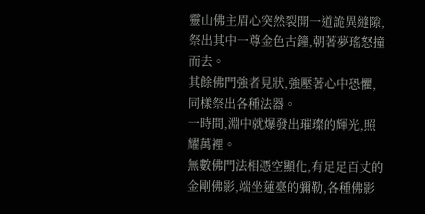靈山佛主眉心突然裂開一道詭異縫隙,祭出其中一尊金色古鐘,朝著夢瑤怒撞而去。
其餘佛門強者見狀,強壓著心中恐懼,同樣祭出各種法器。
一時間,淵中就爆發出璀璨的輝光,照耀萬裡。
無數佛門法相憑空顯化,有足足百丈的金剛佛影,端坐蓮臺的彌勒,各種佛影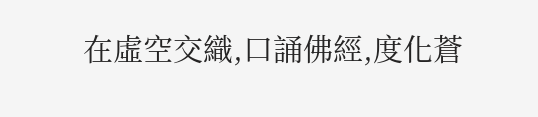在虛空交織,口誦佛經,度化蒼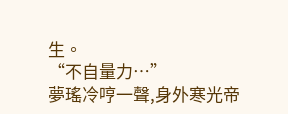生。
“不自量力…”
夢瑤冷哼一聲,身外寒光帝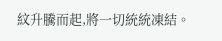紋升騰而起,將一切統統凍結。